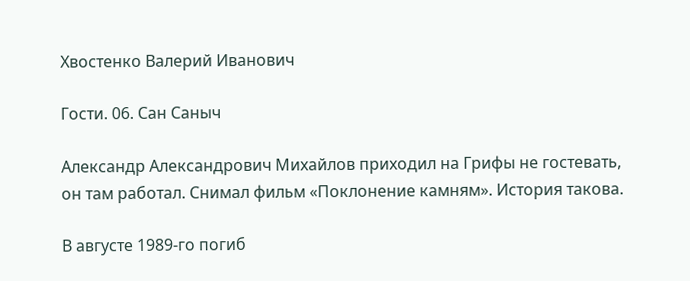Хвостенко Валерий Иванович

Гости. 06. Сан Саныч

Александр Александрович Михайлов приходил на Грифы не гостевать, он там работал. Снимал фильм «Поклонение камням». История такова.

В августе 1989-го погиб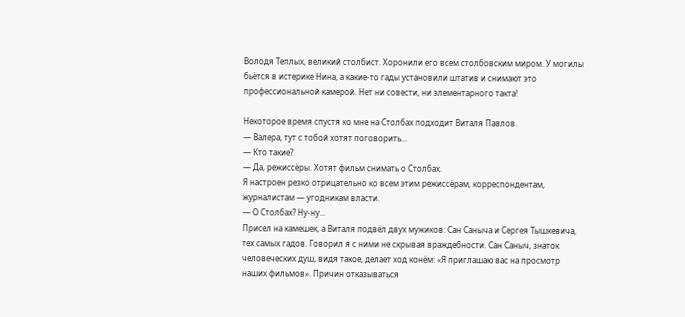Володя Теплых, великий столбист. Хоронили его всем столбовским миром. У могилы бьётся в истерике Нина, а какие-то гады установили штатив и снимают это профессиональной камерой. Нет ни совести, ни элементарного такта!

Некоторое время спустя ко мне на Столбах подходит Виталя Павлов.
— Валера, тут с тобой хотят поговорить...
— Кто такие?
— Да, режиссёры. Хотят фильм снимать о Столбах.
Я настроен резко отрицательно ко всем этим режиссёрам, корреспондентам, журналистам — угодникам власти.
— О Столбах? Ну-ну...
Присел на камешек, а Виталя подвёл двух мужиков: Сан Саныча и Сергея Тышкевича, тех самых гадов. Говорил я с ними не скрывая враждебности. Сан Саныч, знаток человеческих душ, видя такое, делает ход конём: «Я приглашаю вас на просмотр наших фильмов». Причин отказываться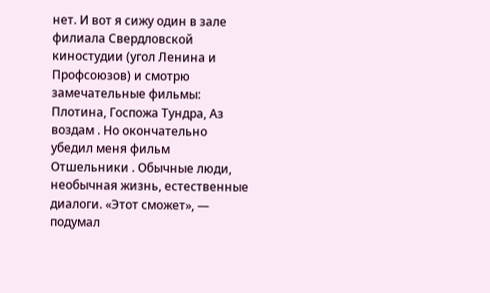нет. И вот я сижу один в зале филиала Свердловской киностудии (угол Ленина и Профсоюзов) и смотрю замечательные фильмы: Плотина, Госпожа Тундра, Аз воздам . Но окончательно убедил меня фильм Отшельники . Обычные люди, необычная жизнь, естественные диалоги. «Этот сможет», — подумал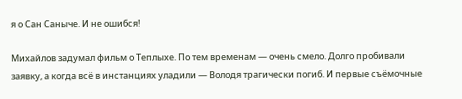я о Сан Саныче. И не ошибся!

Михайлов задумал фильм о Теплыхе. По тем временам — очень смело. Долго пробивали заявку, а когда всё в инстанциях уладили — Володя трагически погиб. И первые съёмочные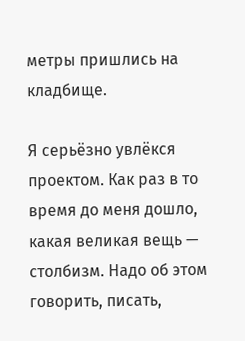метры пришлись на кладбище.

Я серьёзно увлёкся проектом. Как раз в то время до меня дошло, какая великая вещь — столбизм. Надо об этом говорить, писать,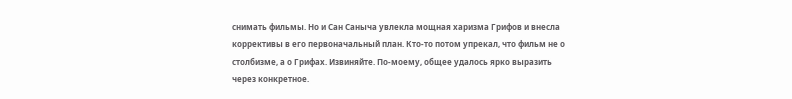снимать фильмы. Но и Сан Саныча увлекла мощная харизма Грифов и внесла коррективы в его первоначальный план. Кто-то потом упрекал, что фильм не о столбизме, а о Грифах. Извиняйте. По-моему, общее удалось ярко выразить через конкретное.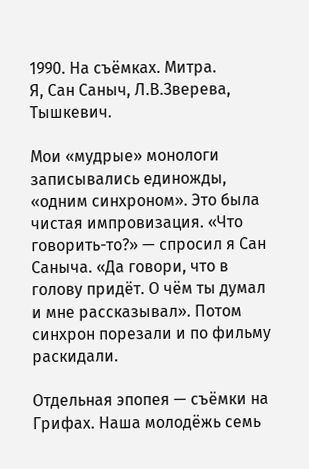1990. На съёмках. Митра.
Я, Сан Саныч, Л.В.Зверева, Тышкевич.

Мои «мудрые» монологи записывались единожды, «одним синхроном». Это была чистая импровизация. «Что говорить-то?» — спросил я Сан Саныча. «Да говори, что в голову придёт. О чём ты думал и мне рассказывал». Потом синхрон порезали и по фильму раскидали.

Отдельная эпопея — съёмки на Грифах. Наша молодёжь семь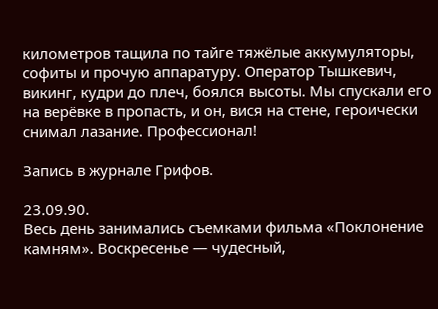километров тащила по тайге тяжёлые аккумуляторы, софиты и прочую аппаратуру. Оператор Тышкевич, викинг, кудри до плеч, боялся высоты. Мы спускали его на верёвке в пропасть, и он, вися на стене, героически снимал лазание. Профессионал!

Запись в журнале Грифов.

23.09.90.
Весь день занимались съемками фильма «Поклонение камням». Воскресенье — чудесный,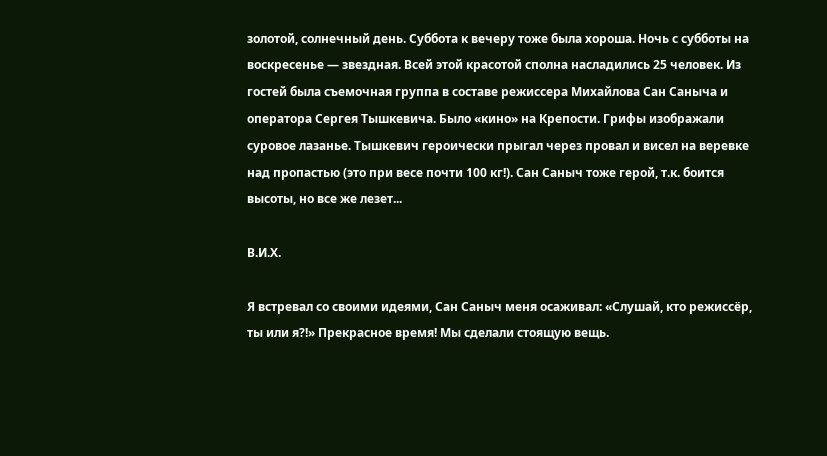золотой, солнечный день. Суббота к вечеру тоже была хороша. Ночь с субботы на воскресенье — звездная. Всей этой красотой сполна насладились 25 человек. Из гостей была съемочная группа в составе режиссера Михайлова Сан Саныча и оператора Сергея Тышкевича. Было «кино» на Крепости. Грифы изображали суровое лазанье. Тышкевич героически прыгал через провал и висел на веревке над пропастью (это при весе почти 100 кг!). Сан Саныч тоже герой, т.к. боится высоты, но все же лезет...

В.И.Х.

Я встревал со своими идеями, Сан Саныч меня осаживал: «Слушай, кто режиссёр, ты или я?!» Прекрасное время! Мы сделали стоящую вещь.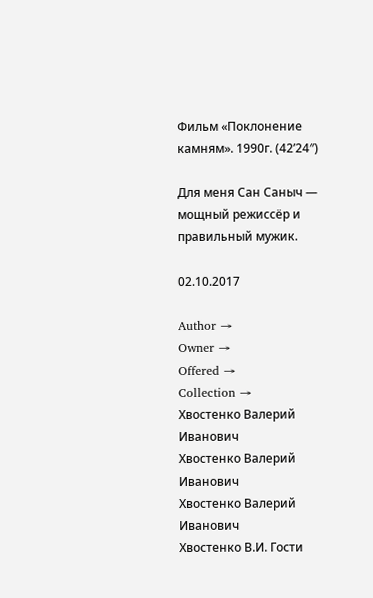Фильм «Поклонение камням». 1990г. (42’24″)

Для меня Сан Саныч — мощный режиссёр и правильный мужик.

02.10.2017

Author →
Owner →
Offered →
Collection →
Хвостенко Валерий Иванович
Хвостенко Валерий Иванович
Хвостенко Валерий Иванович
Хвостенко В.И. Гости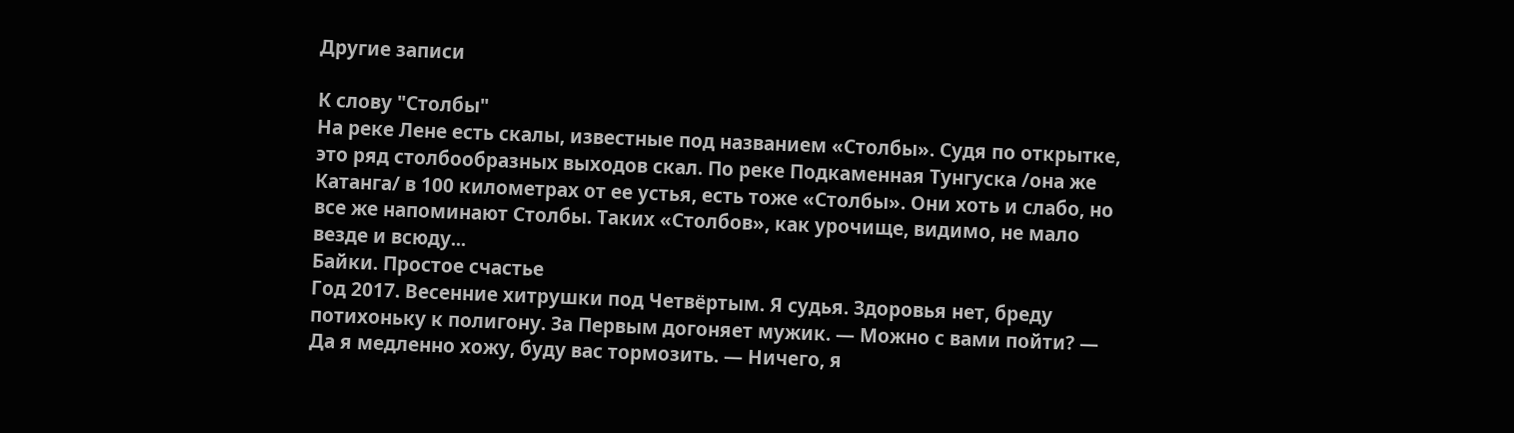Другие записи

К слову "Столбы"
На реке Лене есть скалы, известные под названием «Столбы». Судя по открытке, это ряд столбообразных выходов скал. По реке Подкаменная Тунгуска /она же Катанга/ в 100 километрах от ее устья, есть тоже «Столбы». Они хоть и слабо, но все же напоминают Столбы. Таких «Столбов», как урочище, видимо, не мало везде и всюду...
Байки. Простое счастье
Год 2017. Весенние хитрушки под Четвёртым. Я судья. Здоровья нет, бреду потихоньку к полигону. За Первым догоняет мужик. — Можно с вами пойти? — Да я медленно хожу, буду вас тормозить. — Ничего, я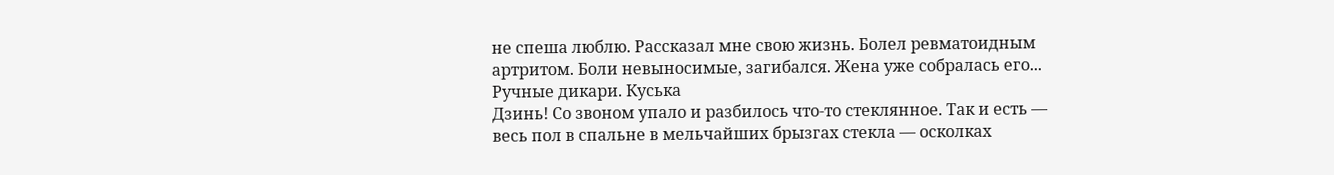не спеша люблю. Рассказал мне свою жизнь. Болел ревматоидным артритом. Боли невыносимые, загибался. Жена уже собралась его...
Ручные дикари. Куська
Дзинь! Со звоном упало и разбилось что-то стеклянное. Так и есть — весь пол в спальне в мельчайших брызгах стекла — осколках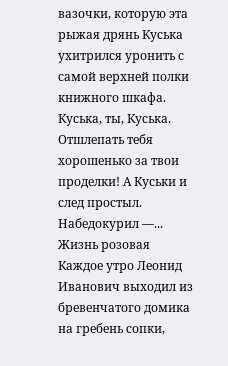вазочки, которую эта рыжая дрянь Куська ухитрился уронить с самой верхней полки книжного шкафа. Куська, ты, Куська. Отшлепать тебя хорошенько за твои проделки! А Куськи и след простыл. Набедокурил —...
Жизнь розовая
Каждое утро Леонид Иванович выходил из бревенчатого домика на гребень сопки,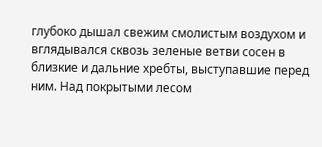глубоко дышал свежим смолистым воздухом и вглядывался сквозь зеленые ветви сосен в близкие и дальние хребты, выступавшие перед ним. Над покрытыми лесом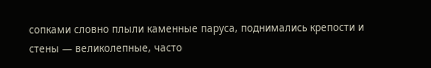сопками словно плыли каменные паруса, поднимались крепости и стены — великолепные, часто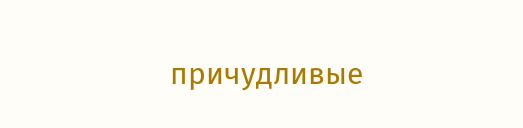причудливые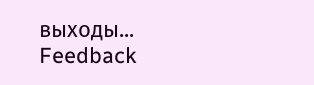выходы...
Feedback